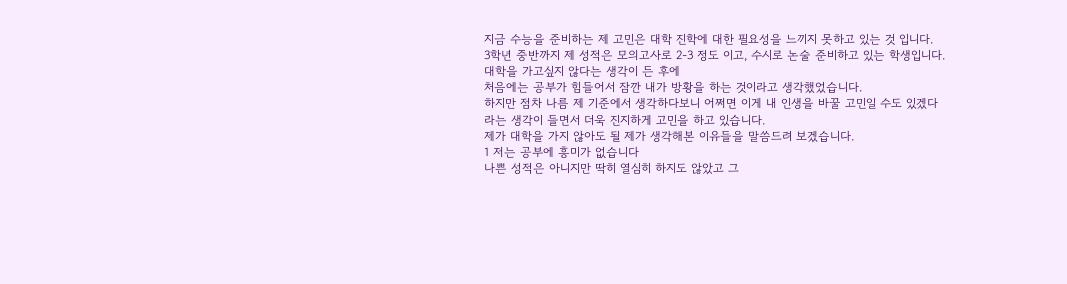지금 수능을 준비하는 제 고민은 대학 진학에 대한 필요성을 느끼지 못하고 있는 것 입니다.
3학년 중반까지 제 성적은 모의고사로 2-3 정도 이고, 수시로 논술 준비하고 있는 학생입니다.
대학을 가고싶지 않다는 생각이 든 후에
처음에는 공부가 힘들어서 잠깐 내가 방황을 하는 것이라고 생각했었습니다.
하지만 점차 나름 제 기준에서 생각하다보니 어쩌면 이게 내 인생을 바꿀 고민일 수도 있겠다
라는 생각이 들면서 더욱 진지하게 고민을 하고 있습니다.
제가 대학을 가지 않아도 될 제가 생각해본 이유들을 말씀드려 보겠습니다.
1 저는 공부에 흥미가 없습니다
나쁜 성적은 아니지만 딱히 열심히 하지도 않았고 그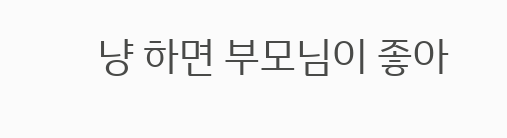냥 하면 부모님이 좋아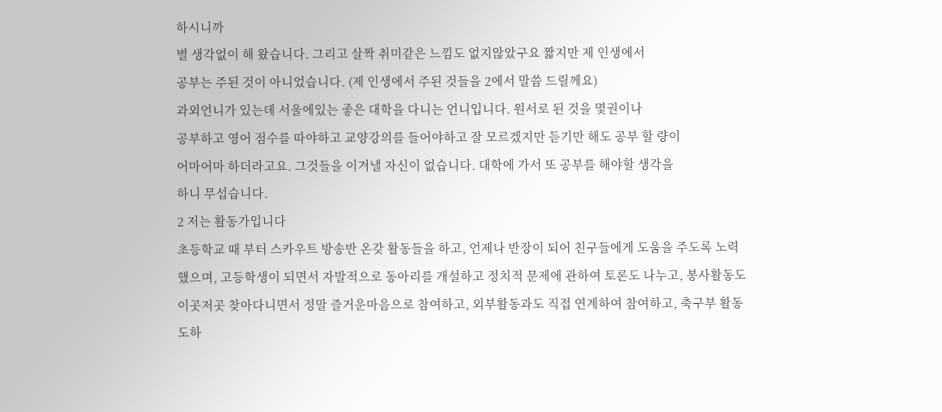하시니까
별 생각없이 해 왔습니다. 그리고 살짝 취미같은 느낌도 없지않았구요 짧지만 제 인생에서
공부는 주된 것이 아니었습니다. (제 인생에서 주된 것들을 2에서 말씀 드릴께요)
과외언니가 있는데 서울에있는 좋은 대학을 다니는 언니입니다. 원서로 된 것을 몇권이나
공부하고 영어 점수를 따야하고 교양강의를 들어야하고 잘 모르겠지만 듣기만 해도 공부 할 량이
어마어마 하더라고요. 그것들을 이겨낼 자신이 없습니다. 대학에 가서 또 공부를 해야할 생각을
하니 무섭습니다.
2 저는 활동가입니다
초등학교 때 부터 스카우트 방송반 온갖 활동들을 하고, 언제나 반장이 되어 친구들에게 도움을 주도록 노력했으며, 고등학생이 되면서 자발적으로 동아리를 개설하고 정치적 문제에 관하여 토론도 나누고, 봉사활동도 이곳저곳 찾아다니면서 정말 즐거운마음으로 참여하고, 외부활동과도 직접 연계하여 참여하고, 축구부 활동도하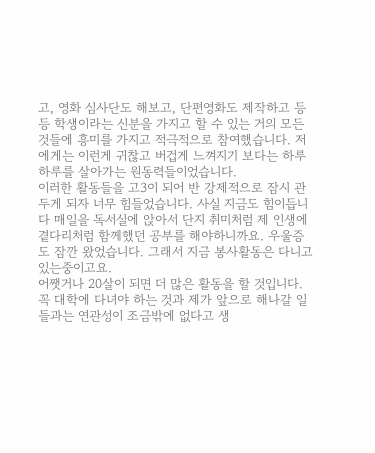고, 영화 심사단도 해보고, 단편영화도 제작하고 등등 학생이라는 신분을 가지고 할 수 있는 거의 모든것들에 흥미를 가지고 적극적으로 참여했습니다. 저에게는 이런게 귀찮고 버겁게 느껴지기 보다는 하루하루를 살아가는 원동력들이었습니다.
이러한 활동들을 고3이 되어 반 강제적으로 잠시 관두게 되자 너무 힘들었습니다. 사실 지금도 힘이듭니다 매일을 독서실에 앉아서 단지 취미처럼 제 인생에 곁다리처럼 함께했던 공부를 해야하니까요. 우울증도 잠깐 왔었습니다. 그래서 지금 봉사활동은 다니고있는중이고요.
어쨋거나 20살이 되면 더 많은 활동을 할 것입니다. 꼭 대학에 다녀야 하는 것과 제가 앞으로 해나갈 일들과는 연관성이 조금밖에 없다고 생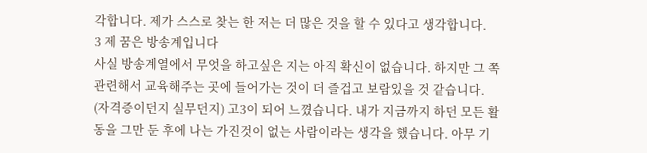각합니다. 제가 스스로 찾는 한 저는 더 많은 것을 할 수 있다고 생각합니다.
3 제 꿈은 방송계입니다
사실 방송계열에서 무엇을 하고싶은 지는 아직 확신이 없습니다. 하지만 그 쪽관련해서 교육해주는 곳에 들어가는 것이 더 즐겁고 보람있을 것 같습니다. (자격증이던지 실무던지) 고3이 되어 느꼈습니다. 내가 지금까지 하던 모든 활동을 그만 둔 후에 나는 가진것이 없는 사람이라는 생각을 했습니다. 아무 기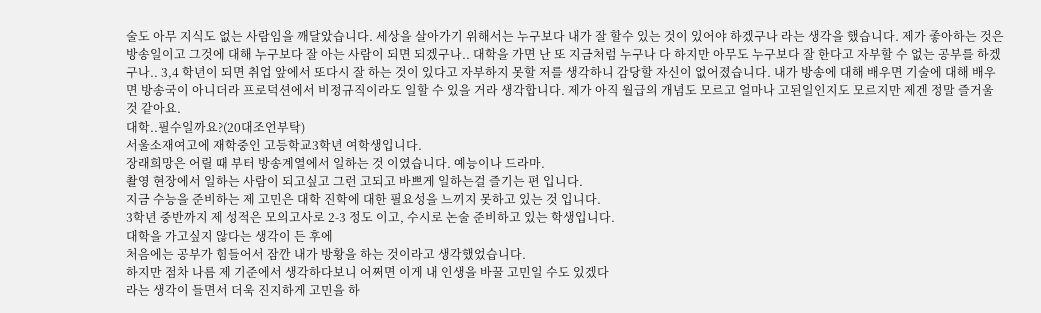술도 아무 지식도 없는 사람임을 깨달았습니다. 세상을 살아가기 위해서는 누구보다 내가 잘 할수 있는 것이 있어야 하겠구나 라는 생각을 했습니다. 제가 좋아하는 것은 방송일이고 그것에 대해 누구보다 잘 아는 사람이 되면 되겠구나.. 대학을 가면 난 또 지금처럼 누구나 다 하지만 아무도 누구보다 잘 한다고 자부할 수 없는 공부를 하겠구나.. 3,4 학년이 되면 취업 앞에서 또다시 잘 하는 것이 있다고 자부하지 못할 저를 생각하니 감당할 자신이 없어졌습니다. 내가 방송에 대해 배우면 기술에 대해 배우면 방송국이 아니더라 프로덕션에서 비정규직이라도 일할 수 있을 거라 생각합니다. 제가 아직 월급의 개념도 모르고 얼마나 고된일인지도 모르지만 제겐 정말 즐거울 것 같아요.
대학..필수일까요?(20대조언부탁)
서울소재여고에 재학중인 고등학교3학년 여학생입니다.
장래희망은 어릴 때 부터 방송계열에서 일하는 것 이였습니다. 예능이나 드라마.
촬영 현장에서 일하는 사람이 되고싶고 그런 고되고 바쁘게 일하는걸 즐기는 편 입니다.
지금 수능을 준비하는 제 고민은 대학 진학에 대한 필요성을 느끼지 못하고 있는 것 입니다.
3학년 중반까지 제 성적은 모의고사로 2-3 정도 이고, 수시로 논술 준비하고 있는 학생입니다.
대학을 가고싶지 않다는 생각이 든 후에
처음에는 공부가 힘들어서 잠깐 내가 방황을 하는 것이라고 생각했었습니다.
하지만 점차 나름 제 기준에서 생각하다보니 어쩌면 이게 내 인생을 바꿀 고민일 수도 있겠다
라는 생각이 들면서 더욱 진지하게 고민을 하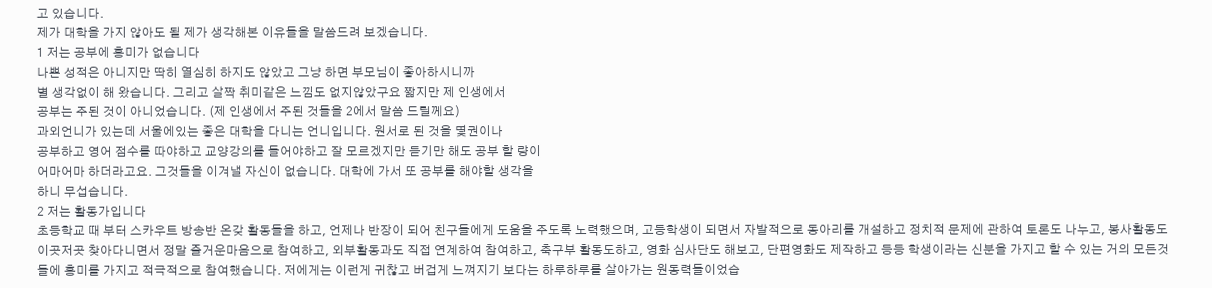고 있습니다.
제가 대학을 가지 않아도 될 제가 생각해본 이유들을 말씀드려 보겠습니다.
1 저는 공부에 흥미가 없습니다
나쁜 성적은 아니지만 딱히 열심히 하지도 않았고 그냥 하면 부모님이 좋아하시니까
별 생각없이 해 왔습니다. 그리고 살짝 취미같은 느낌도 없지않았구요 짧지만 제 인생에서
공부는 주된 것이 아니었습니다. (제 인생에서 주된 것들을 2에서 말씀 드릴께요)
과외언니가 있는데 서울에있는 좋은 대학을 다니는 언니입니다. 원서로 된 것을 몇권이나
공부하고 영어 점수를 따야하고 교양강의를 들어야하고 잘 모르겠지만 듣기만 해도 공부 할 량이
어마어마 하더라고요. 그것들을 이겨낼 자신이 없습니다. 대학에 가서 또 공부를 해야할 생각을
하니 무섭습니다.
2 저는 활동가입니다
초등학교 때 부터 스카우트 방송반 온갖 활동들을 하고, 언제나 반장이 되어 친구들에게 도움을 주도록 노력했으며, 고등학생이 되면서 자발적으로 동아리를 개설하고 정치적 문제에 관하여 토론도 나누고, 봉사활동도 이곳저곳 찾아다니면서 정말 즐거운마음으로 참여하고, 외부활동과도 직접 연계하여 참여하고, 축구부 활동도하고, 영화 심사단도 해보고, 단편영화도 제작하고 등등 학생이라는 신분을 가지고 할 수 있는 거의 모든것들에 흥미를 가지고 적극적으로 참여했습니다. 저에게는 이런게 귀찮고 버겁게 느껴지기 보다는 하루하루를 살아가는 원동력들이었습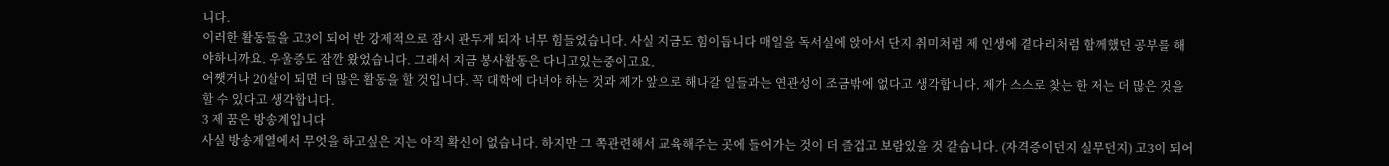니다.
이러한 활동들을 고3이 되어 반 강제적으로 잠시 관두게 되자 너무 힘들었습니다. 사실 지금도 힘이듭니다 매일을 독서실에 앉아서 단지 취미처럼 제 인생에 곁다리처럼 함께했던 공부를 해야하니까요. 우울증도 잠깐 왔었습니다. 그래서 지금 봉사활동은 다니고있는중이고요.
어쨋거나 20살이 되면 더 많은 활동을 할 것입니다. 꼭 대학에 다녀야 하는 것과 제가 앞으로 해나갈 일들과는 연관성이 조금밖에 없다고 생각합니다. 제가 스스로 찾는 한 저는 더 많은 것을 할 수 있다고 생각합니다.
3 제 꿈은 방송계입니다
사실 방송계열에서 무엇을 하고싶은 지는 아직 확신이 없습니다. 하지만 그 쪽관련해서 교육해주는 곳에 들어가는 것이 더 즐겁고 보람있을 것 같습니다. (자격증이던지 실무던지) 고3이 되어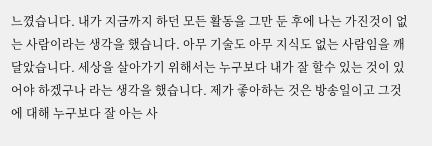느꼈습니다. 내가 지금까지 하던 모든 활동을 그만 둔 후에 나는 가진것이 없는 사람이라는 생각을 했습니다. 아무 기술도 아무 지식도 없는 사람임을 깨달았습니다. 세상을 살아가기 위해서는 누구보다 내가 잘 할수 있는 것이 있어야 하겠구나 라는 생각을 했습니다. 제가 좋아하는 것은 방송일이고 그것에 대해 누구보다 잘 아는 사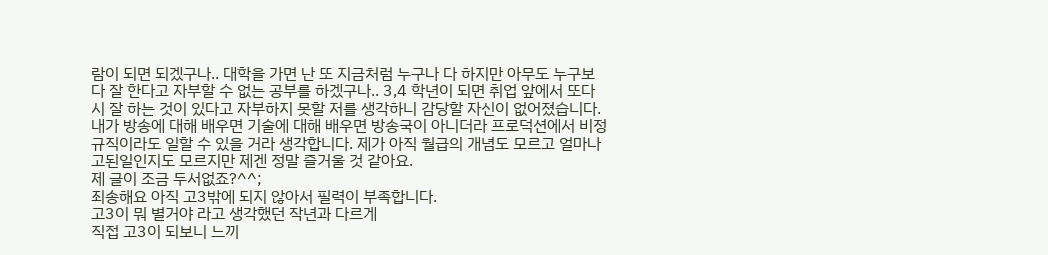람이 되면 되겠구나.. 대학을 가면 난 또 지금처럼 누구나 다 하지만 아무도 누구보다 잘 한다고 자부할 수 없는 공부를 하겠구나.. 3,4 학년이 되면 취업 앞에서 또다시 잘 하는 것이 있다고 자부하지 못할 저를 생각하니 감당할 자신이 없어졌습니다. 내가 방송에 대해 배우면 기술에 대해 배우면 방송국이 아니더라 프로덕션에서 비정규직이라도 일할 수 있을 거라 생각합니다. 제가 아직 월급의 개념도 모르고 얼마나 고된일인지도 모르지만 제겐 정말 즐거울 것 같아요.
제 글이 조금 두서없죠?^^;
죄송해요 아직 고3밖에 되지 않아서 필력이 부족합니다.
고3이 뭐 별거야 라고 생각했던 작년과 다르게
직접 고3이 되보니 느끼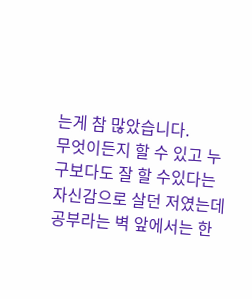는게 참 많았습니다.
무엇이든지 할 수 있고 누구보다도 잘 할 수있다는 자신감으로 살던 저였는데
공부라는 벽 앞에서는 한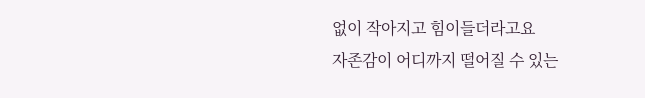없이 작아지고 힘이들더라고요
자존감이 어디까지 떨어질 수 있는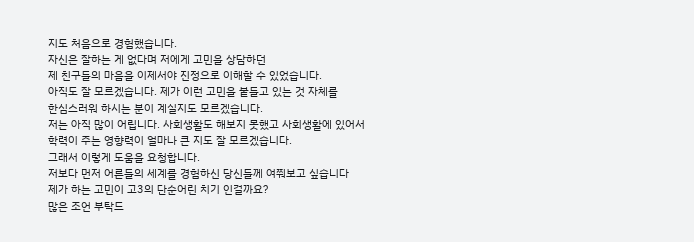지도 처음으로 경험했습니다.
자신은 잘하는 게 없다며 저에게 고민을 상담하던
제 친구들의 마음을 이제서야 진정으로 이해할 수 있었습니다.
아직도 잘 모르겠습니다. 제가 이런 고민을 붙들고 있는 것 자체를
한심스러워 하시는 분이 계실지도 모르겠습니다.
저는 아직 많이 어립니다. 사회생활도 해보지 못했고 사회생활에 있어서
학력이 주는 영향력이 얼마나 큰 지도 잘 모르겠습니다.
그래서 이렇게 도움을 요청합니다.
저보다 먼저 어른들의 세계를 경험하신 당신들께 여쭤보고 싶습니다
제가 하는 고민이 고3의 단순어린 치기 인걸까요?
많은 조언 부탁드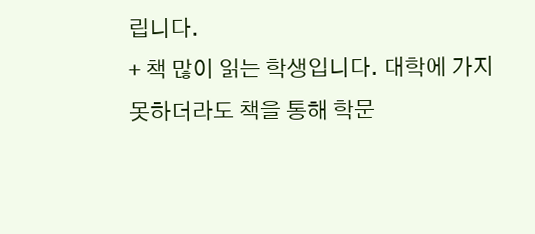립니다.
+ 책 많이 읽는 학생입니다. 대학에 가지 못하더라도 책을 통해 학문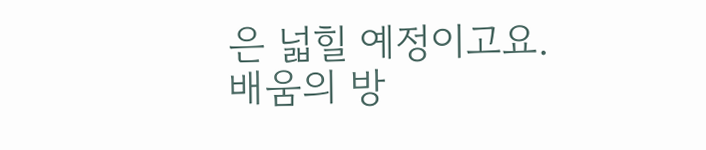은 넓힐 예정이고요.
배움의 방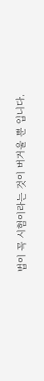법이 꼭 시험이라는 것이 버거울 뿐 입니다.